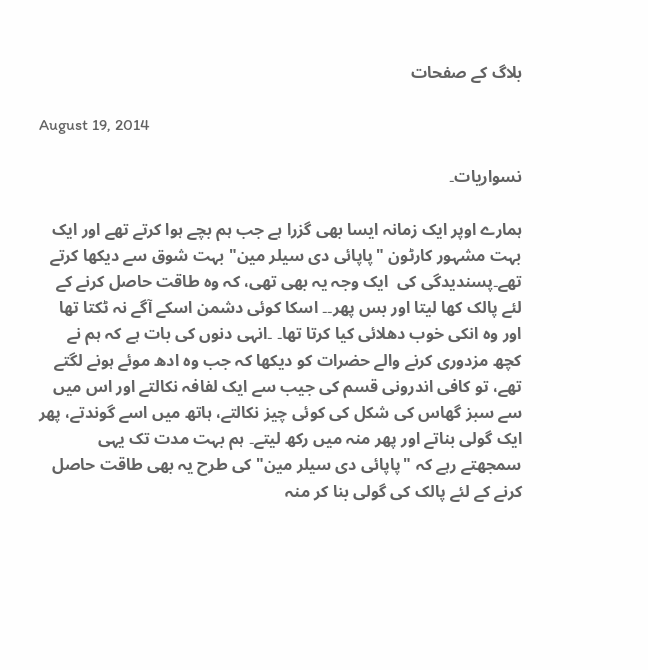بلاگ کے صفحات

August 19, 2014

نسواریات۔

ہمارے اوپر ایک زمانہ ایسا بھی گزرا ہے جب ہم بچے ہوا کرتے تھے اور ایک بہت مشہور کارٹون "پاپائی دی سیلر مین" بہت شوق سے دیکھا کرتے تھے۔پسندیدگی کی  ایک وجہ یہ بھی تھی، کہ وہ طاقت حاصل کرنے کے لئے پالک کھا لیتا اور بس پھر۔۔ اسکا کوئی دشمن اسکے آگے نہ ٹکتا تھا اور وہ انکی خوب دھلائی کیا کرتا تھا۔ ۔انہی دنوں کی بات ہے کہ ہم نے کچھ مزدوری کرنے والے حضرات کو دیکھا کہ جب وہ ادھ موئے ہونے لگتے تھے، تو کافی اندرونی قسم کی جیب سے ایک لفافہ نکالتے اور اس میں سے سبز گھاس کی شکل کی کوئی چیز نکالتے، ہاتھ میں اسے گوندتے، پھر ایک گولی بناتے اور پھر منہ میں رکھ لیتے۔ ہم بہت مدت تک یہی سمجھتے رہے کہ "پاپائی دی سیلر مین" کی طرح یہ بھی طاقت حاصل کرنے کے لئے پالک کی گولی بنا کر منہ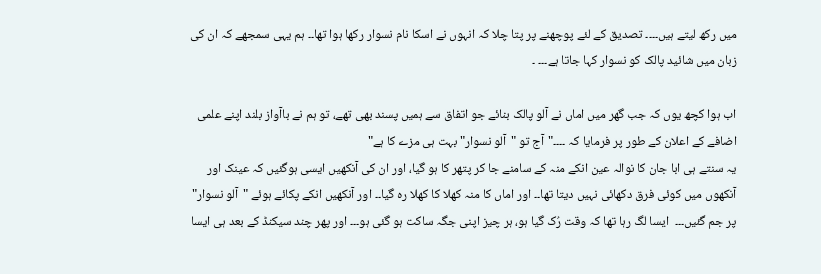میں رکھ لیتے ہیں۔۔۔۔ تصدیق کے لئے پوچھنے پر پتا چلا کہ انہوں نے اسکا نام نسوار رکھا ہوا تھا۔۔ ہم یہی سمجھے کہ ان کی زبان میں شائید پالک کو نسوار کہا جاتا ہے۔۔۔ ۔

اب ہوا کچھ یوں کہ جب گھر میں اماں نے آلو پالک بنائے جو اتفاق سے ہمیں پسند بھی تھے، تو ہم نے باآواز بلند اپنے علمی اضافے کے اعلان کے طور پر فرمایا کہ ۔۔۔۔"آج تو "آلو نسوار" بہت ہی مزے کا ہے"
یہ سنتے ہی ابا جان کا نوالہ عین انکے منہ کے سامنے جا کر پتھر کا ہو گیا، اور ان کی آنکھیں ایسی ہوگئیں کہ عینک اور آنکھوں میں کوئی فرق دکھائی نہیں دیتا تھا۔۔ اور اماں کا منہ کھلا کا کھلا رہ گیا۔۔ اور آنکھیں انکے پکائے ہوئے "آلو نسوار" پر جم گئیں۔۔۔  ایسا لگ رہا تھا کہ وقت رُک گیا ہو، ہر چیز اپنی جگہ ساکت ہو گئی ہو۔۔۔ اور پھر چند سیکنڈ کے بعد ہی ایسا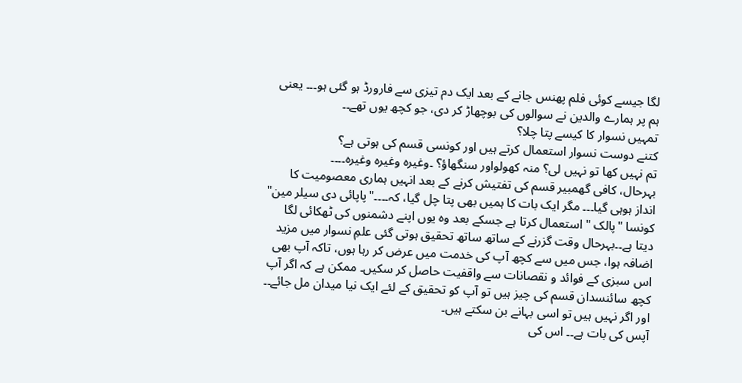لگا جیسے کوئی فلم پھنس جانے کے بعد ایک دم تیزی سے فارورڈ ہو گئی ہو۔۔۔ یعنی ہم پر ہمارے والدین نے سوالوں کی بوچھاڑ کر دی، جو کچھ یوں تھے۔۔
تمہیں نسوار کا کیسے پتا چلا؟
کتنے دوست نسوار استعمال کرتے ہیں اور کونسی قسم کی ہوتی ہے؟
تم نہیں کھا تو نہیں لی؟ منہ کھولواور سنگھاؤ؟ ۔وغیرہ وغیرہ وغیرہ۔۔۔۔
بہرحال، کافی گھمبیر قسم کی تفتیش کرنے کے بعد انہیں ہماری معصومیت کا انداز ہوہی گیا۔۔۔ مگر ایک بات کا ہمیں بھی پتا چل گیا، کہ۔۔۔۔"پاپائی دی سیلر مین" کونسا "پالک "استعمال کرتا ہے جسکے بعد وہ یوں اپنے دشمنوں کی ٹھکائی لگا دیتا ہے۔۔بہرحال وقت گزرنے کے ساتھ ساتھ تحقیق ہوتی گئی علمِ نسوار میں مزید اضافہ ہوا، جس میں سے کچھ آپ کی خدمت میں عرض کر رہا ہوں، تاکہ آپ بھی اس سبزی کے فوائد و نقصانات سے واقفیت حاصل کر سکیں۔ ممکن ہے کہ اگر آپ کچھ سائنسدان قسم کی چیز ہیں تو آپ کو تحقیق کے لئے ایک نیا میدان مل جائے۔۔ اور اگر نہیں ہیں تو اسی بہانے بن سکتے ہیں۔
آپس کی بات ہے۔۔ اس کی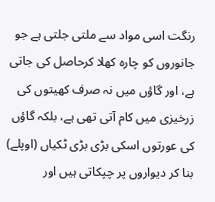رنگت اسی مواد سے ملتی جلتی ہے جو جانوروں کو چارہ کھلا کرحاصل کی جاتی ہے، اور گاؤں میں نہ صرف کھیتوں کی زرخیزی میں کام آتی تھی ہے، بلکہ گاؤں کی عورتوں اسکی بڑی بڑی ٹکیاں (اوپلے) بنا کر دیواروں پر چپکاتی ہیں اور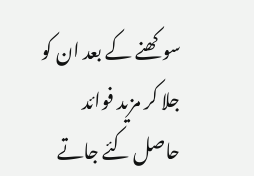سوکھنے کے بعد ان کو جلا کر مزید فوائد حاصل کئے جاتے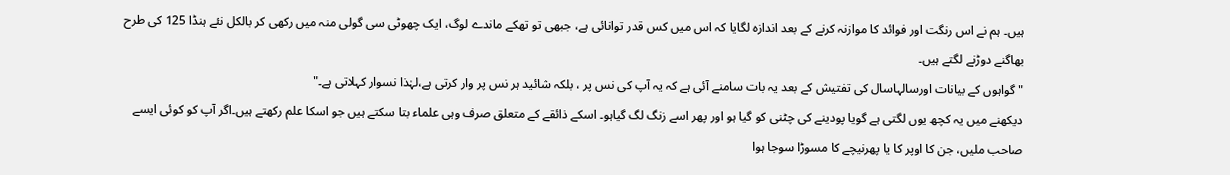ہیں۔ ہم نے اس رنگت اور فوائد کا موازنہ کرنے کے بعد اندازہ لگایا کہ اس میں کس قدر توانائی ہے، جبھی تو تھکے ماندے لوگ، ایک چھوٹی سی گولی منہ میں رکھی کر بالکل نئے ہنڈا 125 کی طرح بھاگنے دوڑنے لگتے ہیں۔
"گواہوں کے بیانات اورسالہاسال کی تفتیش کے بعد یہ بات سامنے آئی ہے کہ یہ آپ کی نس پر ، بلکہ شائید ہر نس پر وار کرتی ہے،لہٰذا نسوار کہلاتی ہے۔"
دیکھنے میں یہ کچھ یوں لگتی ہے گویا پودینے کی چٹنی کو گیا ہو اور پھر اسے زنگ لگ گیاہو۔ اسکے ذائقے کے متعلق صرف وہی علماء بتا سکتے ہیں جو اسکا علم رکھتے ہیں۔اگر آپ کو کوئی ایسے صاحب ملیں، جن کا اوپر کا یا پھرنیچے کا مسوڑا سوجا ہوا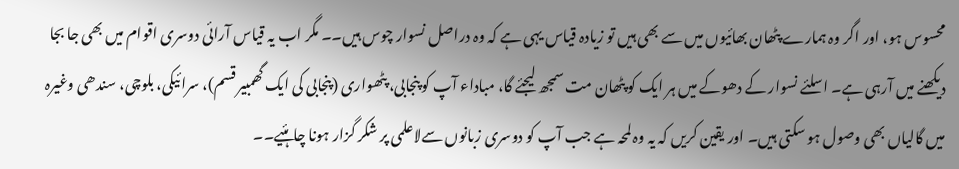محسوس ہو، اور اگر وہ ہمارے پٹھان بھائیوں میں سے بھی ہیں تو زیادہ قیاس یہی ہے کہ وہ دراصل نسوار چوس ہیں۔۔ مگر اب یہ قیاس آرائی دوسری اقوام میں بھی جا بجا دیکھنے میں آرہی ہے۔ اسلئے نسوار کے دھوکے میں ہر ایک کو پٹھان مت سمجھ لیجئے گا، مباداء آپ کو پنجابی، پٹھواری (پنجابی کی ایک گھمبیر قسم)، سرائیکی، بلوچی، سندھی وغیرہ میں گالیاں بھی وصول ہو سکتی ہیں۔ اور یقین کریں کہ یہ وہ لمحہ ہے جب آپ کو دوسری زبانوں سےلاعلمی پر شکر گزار ہونا چاہئیے۔۔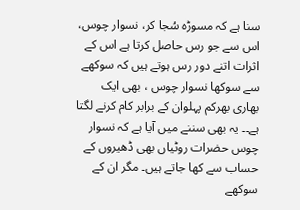سنا ہے کہ مسوڑہ سُجا کر، نسوار چوس، اس سے جو رس حاصل کرتا ہے اس کے اثرات اتنے دور رس ہوتے ہیں کہ سوکھے سے سوکھا نسوار چوس ، بھی ایک بھاری بھرکم پہلوان کے برابر کام کرنے لگتا ہے۔۔ یہ بھی سننے میں آیا ہے کہ نسوار چوس حضرات روٹیاں بھی ڈھیروں کے حساب سے کھا جاتے ہیں۔ مگر ان کے سوکھے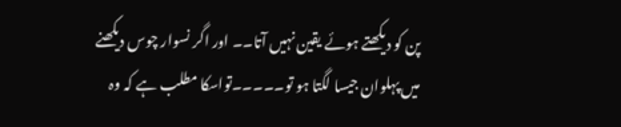پن کو دیکھتے ہوئے یقین نہیں آتا۔۔ اور اگر نسوار چوس دیکھنے میں پہلوان جیسا لگتا ہو تو۔۔۔۔۔تواسکا مطلب ہے کہ وہ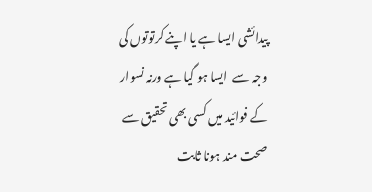پیدائشی ایسا ہے یا اپنے کرتوتوں کی وجہ سے  ایسا ہو گیا ہے ورنہ نسوار کے فوائید میں کسی بھی تحقیق سے صحت مند ہونا ثابت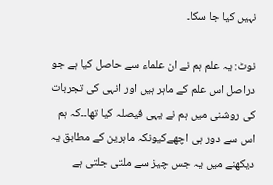نہیں کیا جا سکا۔

نوٹ: یہ علم ہم نے ان علماء سے حاصل کیا ہے جو دراصل اس علم کے ماہر ہیں اور انہی کی تجربات کی روشنی میں ہم نے یہی فیصلہ کیا تھا۔۔کہ ہم اس سے دور ہی اچھےکیونکہ ماہرین کے مطابق یہ دیکھنے میں یہ جس چیز سے ملتی جلتی ہے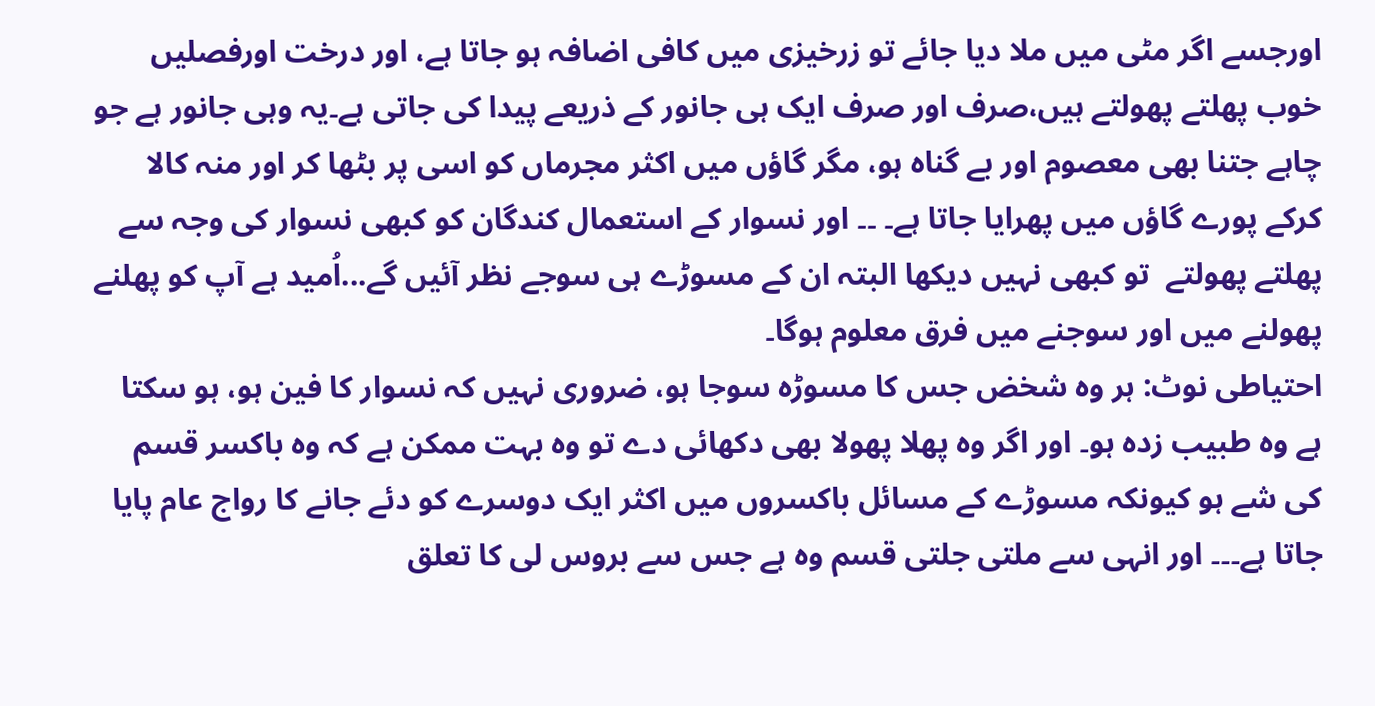اورجسے اگر مٹی میں ملا دیا جائے تو زرخیزی میں کافی اضافہ ہو جاتا ہے، اور درخت اورفصلیں خوب پھلتے پھولتے ہیں،صرف اور صرف ایک ہی جانور کے ذریعے پیدا کی جاتی ہے۔یہ وہی جانور ہے جو چاہے جتنا بھی معصوم اور بے گناہ ہو، مگر گاؤں میں اکثر مجرماں کو اسی پر بٹھا کر اور منہ کالا کرکے پورے گاؤں میں پھرایا جاتا ہے۔ ۔۔ اور نسوار کے استعمال کندگان کو کبھی نسوار کی وجہ سے پھلتے پھولتے  تو کبھی نہیں دیکھا البتہ ان کے مسوڑے ہی سوجے نظر آئیں گے...اُمید ہے آپ کو پھلنے پھولنے میں اور سوجنے میں فرق معلوم ہوگا۔
احتیاطی نوٹ: ہر وہ شخض جس کا مسوڑہ سوجا ہو، ضروری نہیں کہ نسوار کا فین ہو، ہو سکتا ہے وہ طبیب زدہ ہو۔ اور اگر وہ پھلا پھولا بھی دکھائی دے تو وہ بہت ممکن ہے کہ وہ باکسر قسم کی شے ہو کیونکہ مسوڑے کے مسائل باکسروں میں اکثر ایک دوسرے کو دئے جانے کا رواج عام پایا جاتا ہے۔۔۔ اور انہی سے ملتی جلتی قسم وہ ہے جس سے بروس لی کا تعلق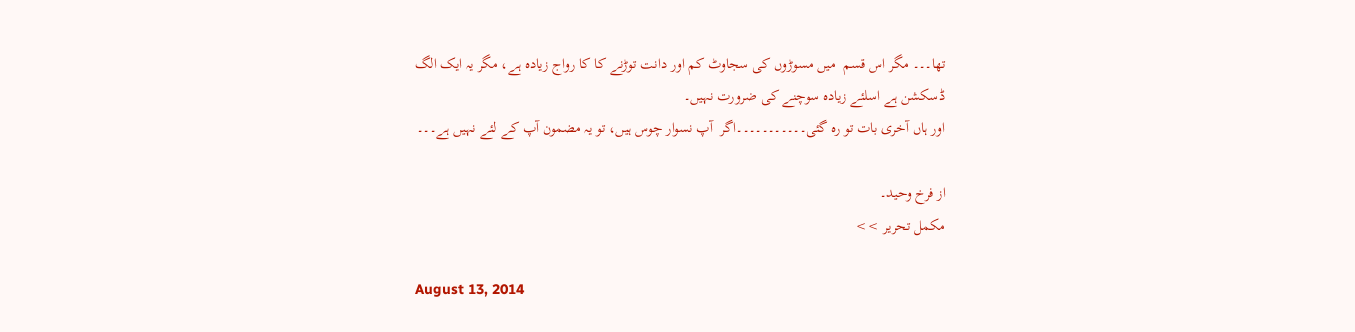تھا۔۔۔ مگر اس قسم  میں مسوڑوں کی سجاوٹ کم اور دانت توڑنے کا کا رواج زیادہ ہے، مگر یہ ایک الگ ڈسکشن ہے اسلئے زیادہ سوچنے کی ضرورت نہیں۔
اور ہاں آخری بات تو رہ گئی۔۔۔۔۔۔۔۔۔۔۔اگر  آپ نسوار چوس ہیں، تو یہ مضمون آپ کے لئے نہیں ہے۔۔۔

از فرخ وحید۔
مکمل تحریر >>

August 13, 2014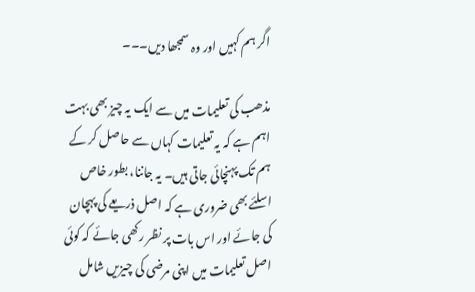اگر ہم کہیں اور وہ سمجھا دیں۔۔۔

مذھب کی تعلیمات میں سے ایک یہ چیز بھی بہت اہم ہے کہ یہ تعلیمات کہاں سے حاصل کر کے ہم تک پہنچائی جاتی ہیں۔ یہ جاننا، بطور خاص اسلئے بھی ضروری ہے کہ اصل ذریعے کی پہچان کی جائے اور اس بات پر نظر رکھی جائے کہ کوئی اصل تعلیمات میں اپنی مرضی کی چیزیں شامل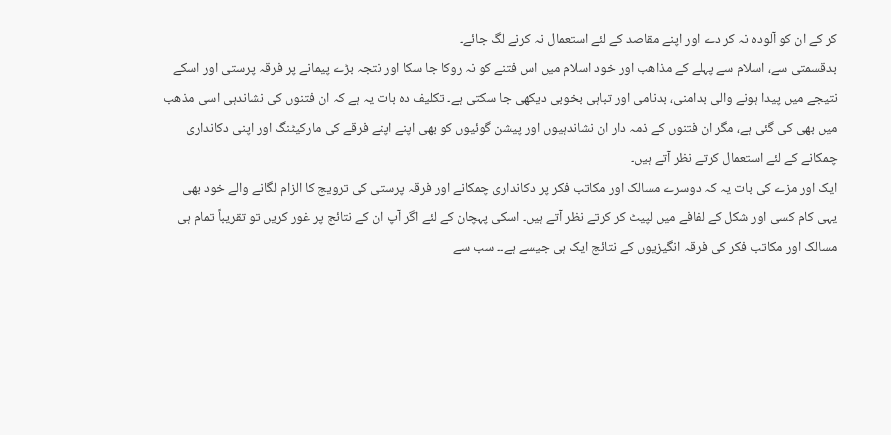کر کے ان کو آلودہ نہ کر دے اور اپنے مقاصد کے لئے استعمال نہ کرنے لگ جائے۔
بدقسمتی سے، اسلام سے پہلے کے مذاھب اور خود اسلام میں اس فتنے کو نہ روکا جا سکا اور نتجہ بڑے پیمانے پر فرقہ پرستی اور اسکے نتیجے میں پیدا ہونے والی بدامنی، بدنامی اور تباہی بخوبی دیکھی جا سکتی ہے۔ تکلیف دہ بات یہ ہے کہ ان فتنوں کی نشاندہی اسی مذھب میں بھی کی گئی ہے، مگر ان فتنوں کے ذمہ دار ان نشاندہیوں اور پیشن گوئیوں کو بھی اپنے اپنے فرقے کی مارکیٹنگ اور اپنی دکانداری چمکانے کے لئے استعمال کرتے نظر آتے ہیں۔
ایک اور مزے کی بات یہ کہ دوسرے مسالک اور مکاتب فکر پر دکانداری چمکانے اور فرقہ پرستی کی ترویج کا الزام لگانے والے خود بھی یہی کام کسی اور شکل کے لفافے میں لپیٹ کر کرتے نظر آتے ہیں۔ اسکی پہچان کے لئے اگر آپ ان کے نتائج پر غور کریں تو تقریباً تمام ہی مسالک اور مکاتب فکر کی فرقہ انگیزیوں کے نتائج ایک ہی جیسے ہے۔۔ سب سے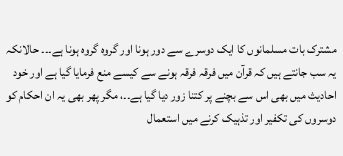مشترک بات مسلمانوں کا ایک دوسرے سے دور ہونا اور گروہ گروہ ہونا ہے۔۔۔ حالانکہ یہ سب جانتے ہیں کہ قرآن میں فرقہ فرقہ ہونے سے کیسے منع فرمایا گیا ہے اور خود احادیث میں بھی اس سے بچنے پر کتنا زور دیا گیا ہے۔۔، مگر پھر بھی یہ ان احکام کو دوسروں کی تکفیر اور تذہیک کرنے میں استعمال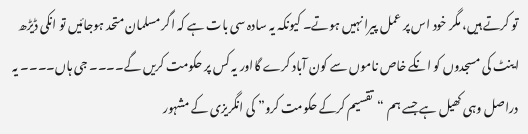تو کرتے ہیں، مگر خود اس پر عمل پیرا نہیں ہوتے۔ کیونکہ یہ سادہ سی بات ہے کہ اگر مسلمان متحد ہوجائیں تو انکی ڈیڑھ اینٹ کی مسجدوں کو انکے خاص ناموں سے کون آباد کرے گااور یہ کس پر حکومت کریں گے۔۔۔۔ جی ہاں۔۔۔۔ یہ دراصل وہی کھیل ہے جسے ہم “تقسیم کرکے حکومت کرو” کی انگریزی کے مشہور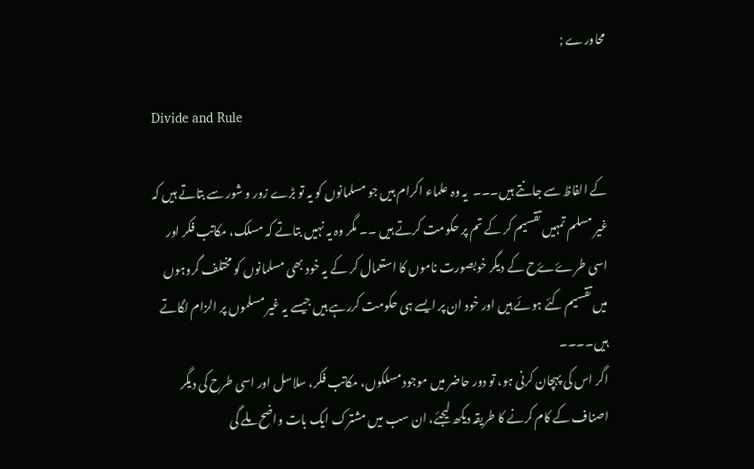محاورے ;

Divide and Rule

کے الفاظ سے جانتے ہیں۔۔۔  یہ وہ علماء اکرام ہیں جو مسلمانوں کو یہ تو بڑے زور و شور سے بتاتے ہیں کہ غیر مسلم تمہیں تقسیم کر کے تم پر حکومت کرتے ہیں ۔۔ مگر وہ یہ نہیں بتاتے کہ مسلک، مکاتب فکر اور اسی طرۓۓح کے دیگر خوبصورت ناموں کا استعمال کر کے یہ خود بھی مسلمانوں کو مختلف گروہوں میں تقسیم کئے ہوئے ہیں اور خود ان پر ایسے ہی حکومت کررہے ہیں جیسے یہ غیر مسلموں پر الزام لگاتے ہیں۔۔۔۔
اگر اس کی پہچان کرنی ہو، تو دور حاضر میں موجود مسلکوں، مکاتب فکر، سلاسل اور اسی طرح کی دیگر اصناف کے کام کرنے کا طریقہ دیکھ لیجئے، ان سب میں مشترک ایک بات واضح ملے گی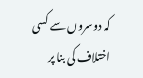کہ دوسروں سے کسی اختلاف کی بنا پر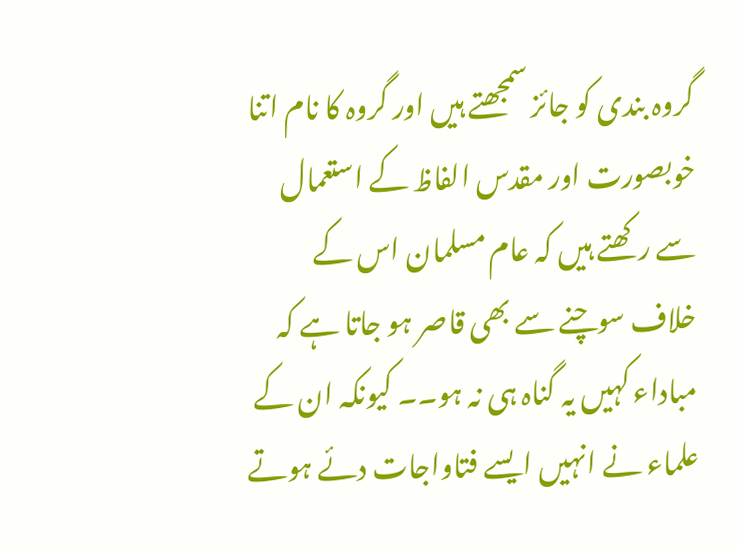گروہ بندی کو جائز سمجھتے ہیں اور گروہ کا نام اتنا خوبصورت اور مقدس الفاظ کے استعمال سے رکھتے ہیں کہ عام مسلمان اس کے خلاف سوچنے سے بھی قاصر ہو جاتا ہے کہ مباداء کہیں یہ گناہ ہی نہ ہو۔۔ کیونکہ ان کے علماء نے انہیں ایسے فتاواجات دئے ہوتے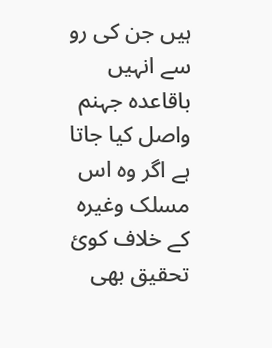ہیں جن کی رو سے انہیں باقاعدہ جہنم واصل کیا جاتا ہے اگر وہ اس مسلک وغیرہ کے خلاف کوئ تحقیق بھی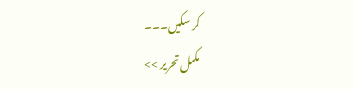کر سکیں۔۔۔
مکمل تحریر >>